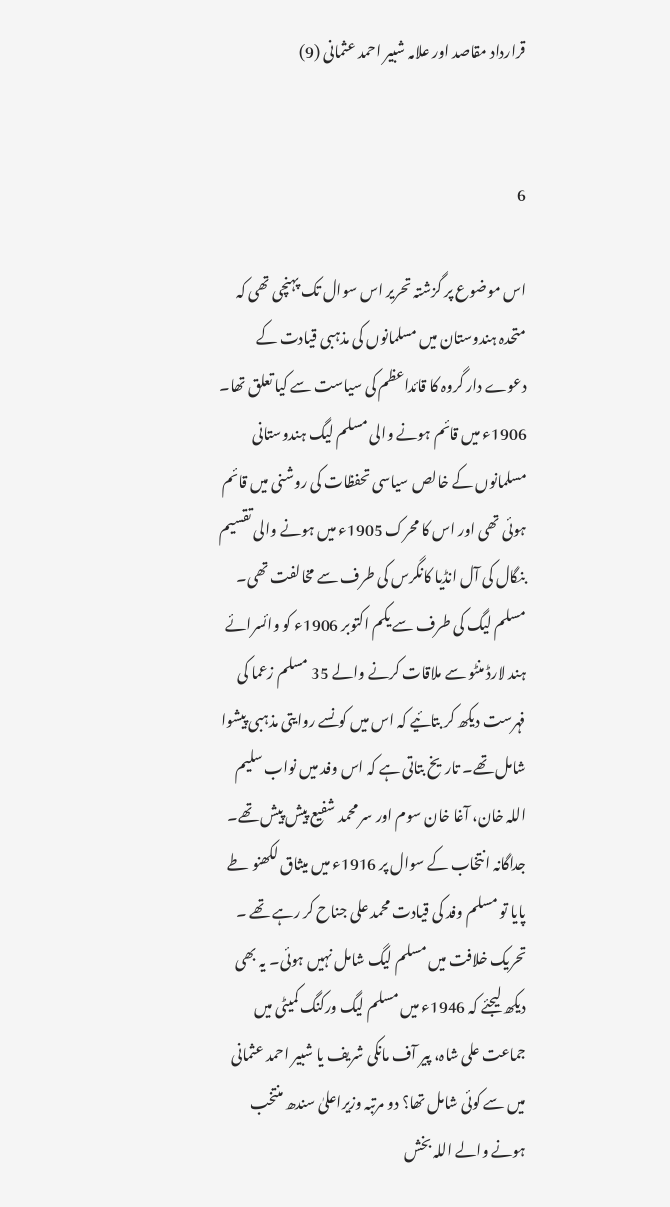قرارداد مقاصد اور علامہ شبیر احمد عثمانی (9)


6

اس موضوع پر گزشتہ تحریر اس سوال تک پہنچی تھی کہ متحدہ ہندوستان میں مسلمانوں کی مذہبی قیادت کے دعوے دار گروہ کا قائداعظم کی سیاست سے کیا تعلق تھا۔ 1906ء میں قائم ہونے والی مسلم لیگ ہندوستانی مسلمانوں کے خالص سیاسی تحفظات کی روشنی میں قائم ہوئی تھی اور اس کا محرک 1905ء میں ہونے والی تقسیم بنگال کی آل انڈیا کانگرس کی طرف سے مخالفت تھی۔ مسلم لیگ کی طرف سے یکم اکتوبر 1906ء کو وائسرائے ہند لارڈ منٹو سے ملاقات کرنے والے 35 مسلم زعما کی فہرست دیکھ کر بتائیے کہ اس میں کونسے روایتی مذہبی پیشوا شامل تھے۔ تاریخ بتاتی ہے کہ اس وفد میں نواب سلیم اللہ خان، آغا خان سوم اور سر محمد شفیع پیش پیش تھے۔ جداگانہ انتخاب کے سوال پر 1916ء میں میثاق لکھنو طے پایا تو مسلم وفد کی قیادت محمد علی جناح کر رہے تھے ۔ تحریک خلافت میں مسلم لیگ شامل نہیں ہوئی۔ یہ بھی دیکھ لیجئے کہ 1946ء میں مسلم لیگ ورکنگ کمیٹی میں جماعت علی شاہ، پیر آف مانکی شریف یا شبیر احمد عثمانی میں سے کوئی شامل تھا؟ دو مرتبہ وزیراعلیٰ سندھ منتخب ہونے والے اللہ بخش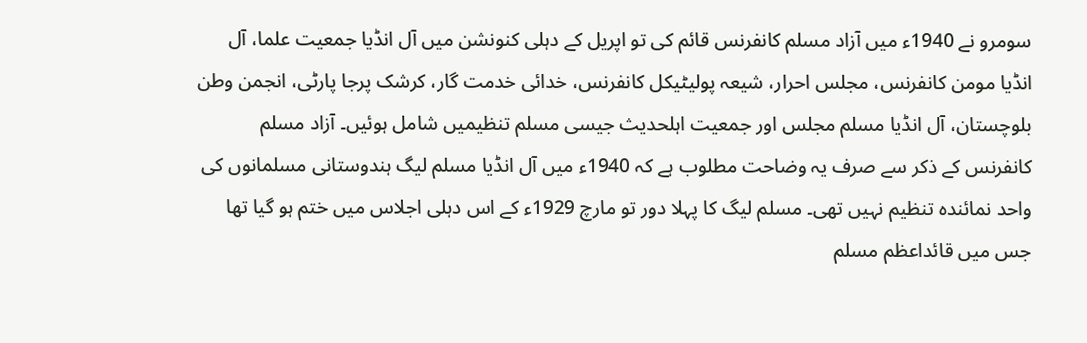سومرو نے 1940ء میں آزاد مسلم کانفرنس قائم کی تو اپریل کے دہلی کنونشن میں آل انڈیا جمعیت علما، آل انڈیا مومن کانفرنس، مجلس احرار، شیعہ پولیٹیکل کانفرنس، خدائی خدمت گار، کرشک پرجا پارٹی، انجمن وطن بلوچستان، آل انڈیا مسلم مجلس اور جمعیت اہلحدیث جیسی مسلم تنظیمیں شامل ہوئیں۔ آزاد مسلم کانفرنس کے ذکر سے صرف یہ وضاحت مطلوب ہے کہ 1940ء میں آل انڈیا مسلم لیگ ہندوستانی مسلمانوں کی واحد نمائندہ تنظیم نہیں تھی۔ مسلم لیگ کا پہلا دور تو مارچ 1929ء کے اس دہلی اجلاس میں ختم ہو گیا تھا جس میں قائداعظم مسلم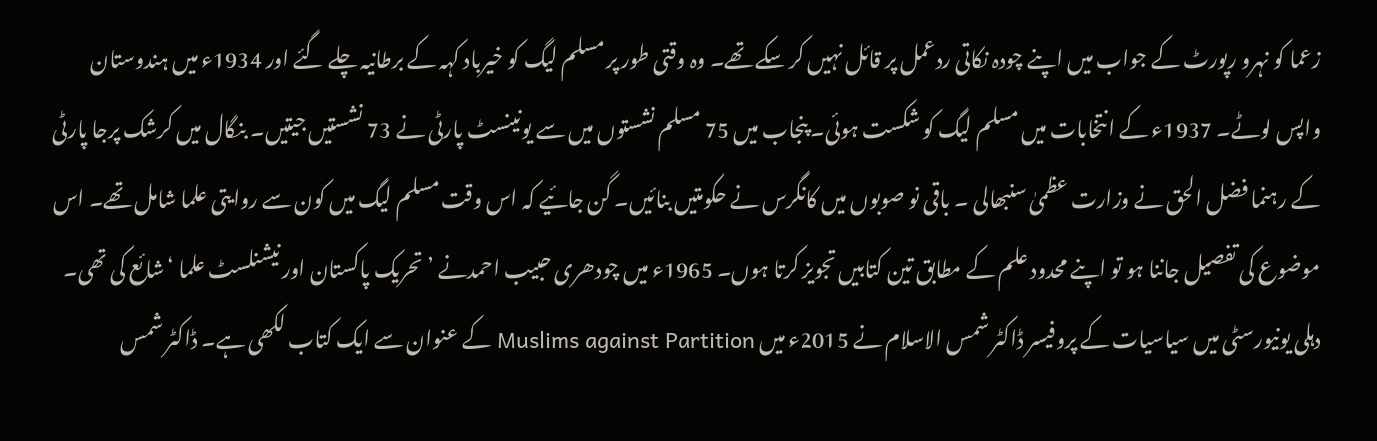زعما کو نہرو رپورٹ کے جواب میں اپنے چودہ نکاتی ردعمل پر قائل نہیں کر سکے تھے۔ وہ وقتی طور پر مسلم لیگ کو خیرباد کہہ کے برطانیہ چلے گئے اور 1934ء میں ہندوستان واپس لوٹے۔ 1937ء کے انتخابات میں مسلم لیگ کو شکست ہوئی۔ پنجاب میں 75 مسلم نشستوں میں سے یونینسٹ پارٹی نے 73 نشستیں جیتیں۔ بنگال میں کرشک پرجا پارٹی کے رہنما فضل الحق نے وزارت عظمیٰ سنبھالی ۔ باقی نو صوبوں میں کانگرس نے حکومتیں بنائیں۔ گن جائیے کہ اس وقت مسلم لیگ میں کون سے روایتی علما شامل تھے۔ اس موضوع کی تفصیل جاننا ہو تو اپنے محدود علم کے مطابق تین کتابیں تجویز کرتا ہوں۔ 1965ء میں چودھری حبیب احمدنے ’تحریک پاکستان اور نیشنلسٹ علما ‘شائع کی تھی۔ دہلی یونیورسٹی میں سیاسیات کے پروفیسر ڈاکٹر شمس الاسلام نے 2015ء میں Muslims against Partition کے عنوان سے ایک کتاب لکھی ہے۔ ڈاکٹر شمس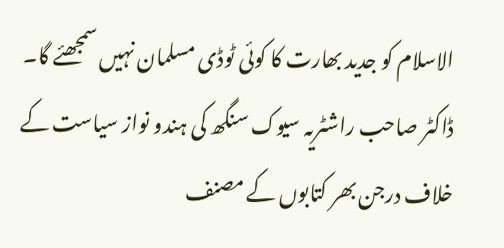الاسلام کو جدید بھارت کا کوئی ٹوڈی مسلمان نہیں سمجھئے گا۔ ڈاکٹر صاحب راشٹریہ سیوک سنگھ کی ہندو نواز سیاست کے خلاف درجن بھر کتابوں کے مصنف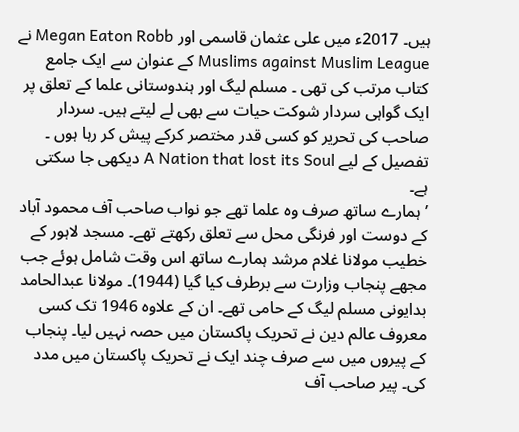ہیں۔ 2017ء میں علی عثمان قاسمی اور Megan Eaton Robb نے Muslims against Muslim League کے عنوان سے ایک جامع کتاب مرتب کی تھی ۔ مسلم لیگ اور ہندوستانی علما کے تعلق پر ایک گواہی سردار شوکت حیات سے بھی لے لیتے ہیں۔ سردار صاحب کی تحریر کو کسی قدر مختصر کرکے پیش کر رہا ہوں ۔ تفصیل کے لیے A Nation that lost its Soul دیکھی جا سکتی ہے۔
’ ہمارے ساتھ صرف وہ علما تھے جو نواب صاحب آف محمود آباد کے دوست اور فرنگی محل سے تعلق رکھتے تھے۔ مسجد لاہور کے خطیب مولانا غلام مرشد ہمارے ساتھ اس وقت شامل ہوئے جب مجھے پنجاب وزارت سے برطرف کیا گیا (1944)۔ مولانا عبدالحامد بدایونی مسلم لیگ کے حامی تھے۔ ان کے علاوہ 1946 تک کسی معروف عالم دین نے تحریک پاکستان میں حصہ نہیں لیا۔ پنجاب کے پیروں میں سے صرف چند ایک نے تحریک پاکستان میں مدد کی۔ پیر صاحب آف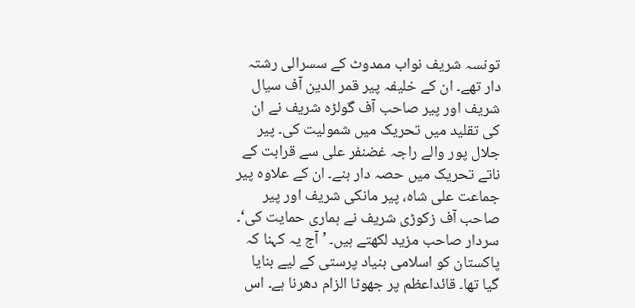تونسہ شریف نواب ممدوٹ کے سسرالی رشتہ دار تھے۔ ان کے خلیفہ پیر قمر الدین آف سیال شریف اور پیر صاحب آف گولڑہ شریف نے ان کی تقلید میں تحریک میں شمولیت کی۔ پیر جلال پور والے راجہ غضنفر علی سے قرابت کے ناتے تحریک میں حصہ دار بنے۔ ان کے علاوہ پیر جماعت علی شاہ، پیر مانکی شریف اور پیر صاحب آف زکوڑی شریف نے ہماری حمایت کی‘۔ سردار صاحب مزید لکھتے ہیں۔ ’ آج یہ کہنا کہ پاکستان کو اسلامی بنیاد پرستی کے لیے بنایا گیا تھا۔ قائداعظم پر جھوٹا الزام دھرنا ہے۔ اس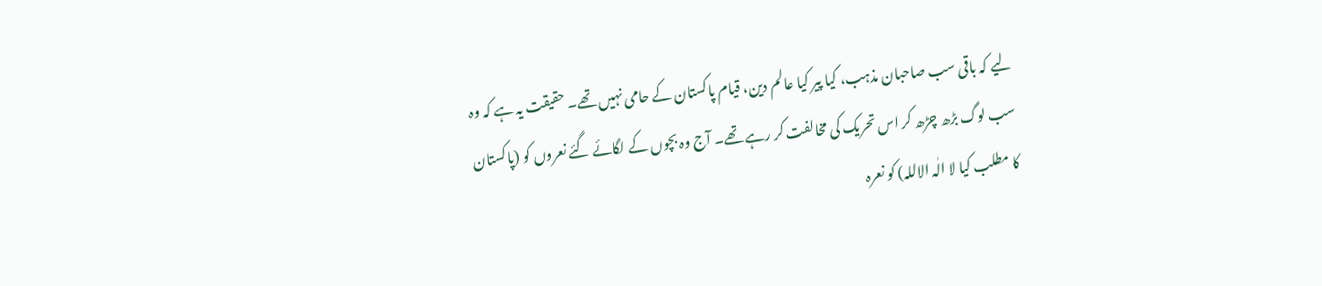لیے کہ باقی سب صاحبان مذہب، کیا پیر کیا عالم دین، قیام پاکستان کے حامی نہیں تھے۔ حقیقت یہ ہے کہ وہ سب لوگ بڑھ چڑھ کر اس تحریک کی مخالفت کر رہے تھے۔ آج وہ بچوں کے لگائے گئے نعروں کو (پاکستان کا مطلب کیا لا الٰہ الاللہ) کو نعرہ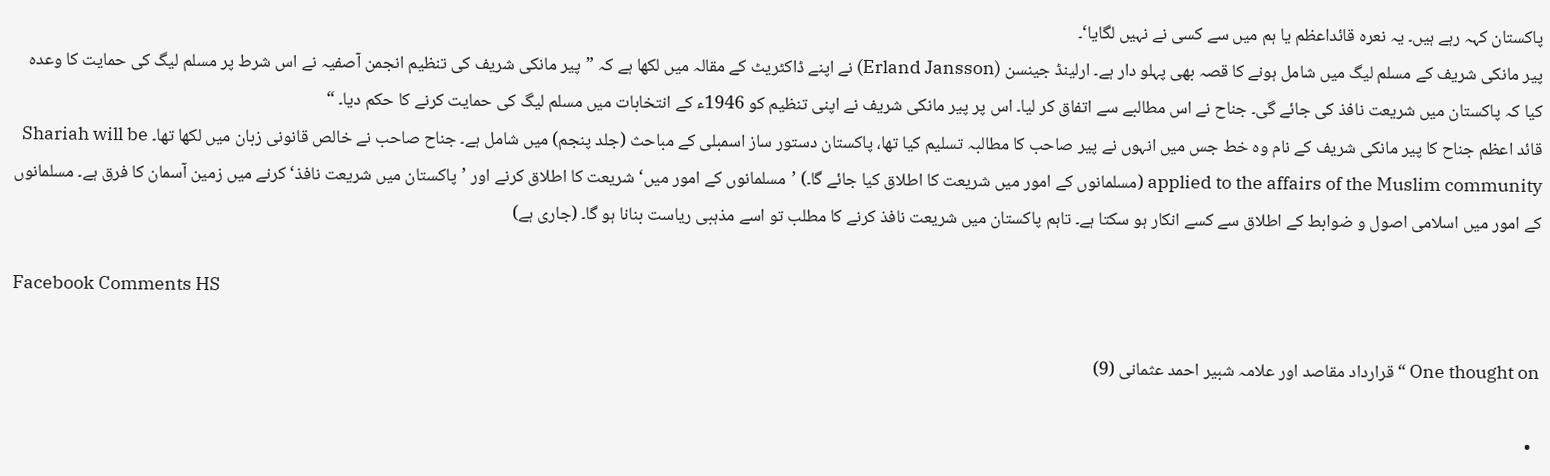پاکستان کہہ رہے ہیں۔ یہ نعرہ قائداعظم یا ہم میں سے کسی نے نہیں لگایا‘۔
پیر مانکی شریف کے مسلم لیگ میں شامل ہونے کا قصہ بھی پہلو دار ہے۔ ارلینڈ جینسن (Erland Jansson) نے اپنے ڈاکٹریٹ کے مقالہ میں لکھا ہے کہ ”پیر مانکی شریف کی تنظیم انجمن آصفیہ نے اس شرط پر مسلم لیگ کی حمایت کا وعدہ کیا کہ پاکستان میں شریعت نافذ کی جائے گی۔ جناح نے اس مطالبے سے اتفاق کر لیا۔ اس پر پیر مانکی شریف نے اپنی تنظیم کو 1946ء کے انتخابات میں مسلم لیگ کی حمایت کرنے کا حکم دیا۔ “
قائد اعظم جناح کا پیر مانکی شریف کے نام وہ خط جس میں انہوں نے پیر صاحب کا مطالبہ تسلیم کیا تھا، پاکستان دستور ساز اسمبلی کے مباحث (جلد پنجم) میں شامل ہے۔ جناح صاحب نے خالص قانونی زبان میں لکھا تھا۔ Shariah will be applied to the affairs of the Muslim community (مسلمانوں کے امور میں شریعت کا اطلاق کیا جائے گا۔) ’مسلمانوں کے امور میں‘ شریعت کا اطلاق کرنے اور ’پاکستان میں شریعت نافذ‘ کرنے میں زمین آسمان کا فرق ہے۔ مسلمانوں کے امور میں اسلامی اصول و ضوابط کے اطلاق سے کسے انکار ہو سکتا ہے۔ تاہم پاکستان میں شریعت نافذ کرنے کا مطلب تو اسے مذہبی ریاست بنانا ہو گا۔ (جاری ہے)

Facebook Comments HS

One thought on “قرارداد مقاصد اور علامہ شبیر احمد عثمانی (9)

  •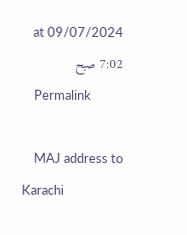09/07/2024 at 7:02 صبح
    Permalink

    MAJ address to Karachi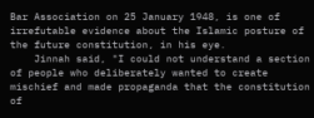Bar Association on 25 January 1948, is one of irrefutable evidence about the Islamic posture of the future constitution, in his eye.
    Jinnah said, "I could not understand a section of people who deliberately wanted to create mischief and made propaganda that the constitution of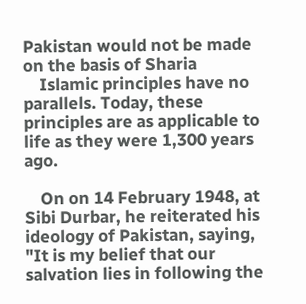Pakistan would not be made on the basis of Sharia
    Islamic principles have no parallels. Today, these principles are as applicable to life as they were 1,300 years ago.

    On on 14 February 1948, at Sibi Durbar, he reiterated his ideology of Pakistan, saying, "It is my belief that our salvation lies in following the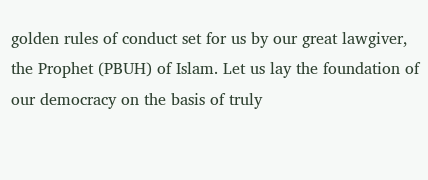golden rules of conduct set for us by our great lawgiver, the Prophet (PBUH) of Islam. Let us lay the foundation of our democracy on the basis of truly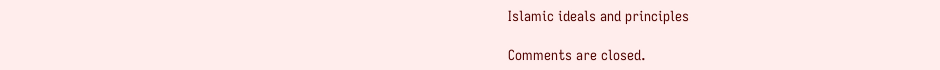Islamic ideals and principles

Comments are closed.